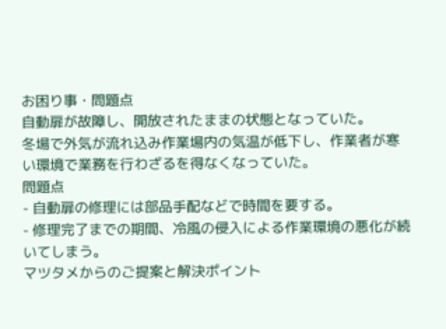お困り事・問題点
自動扉が故障し、開放されたままの状態となっていた。
冬場で外気が流れ込み作業場内の気温が低下し、作業者が寒い環境で業務を行わざるを得なくなっていた。
問題点
- 自動扉の修理には部品手配などで時間を要する。
- 修理完了までの期間、冷風の侵入による作業環境の悪化が続いてしまう。
マツタメからのご提案と解決ポイント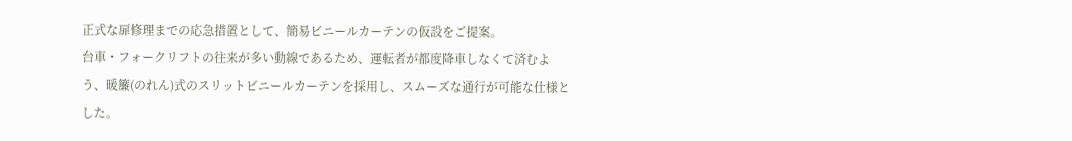正式な扉修理までの応急措置として、簡易ビニールカーテンの仮設をご提案。
台車・フォークリフトの往来が多い動線であるため、運転者が都度降車しなくて済むよう、暖簾(のれん)式のスリットビニールカーテンを採用し、スムーズな通行が可能な仕様とした。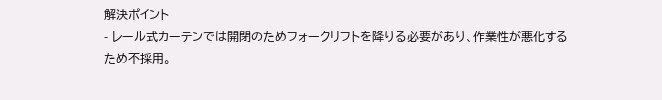解決ポイント
- レール式カーテンでは開閉のためフォークリフトを降りる必要があり、作業性が悪化するため不採用。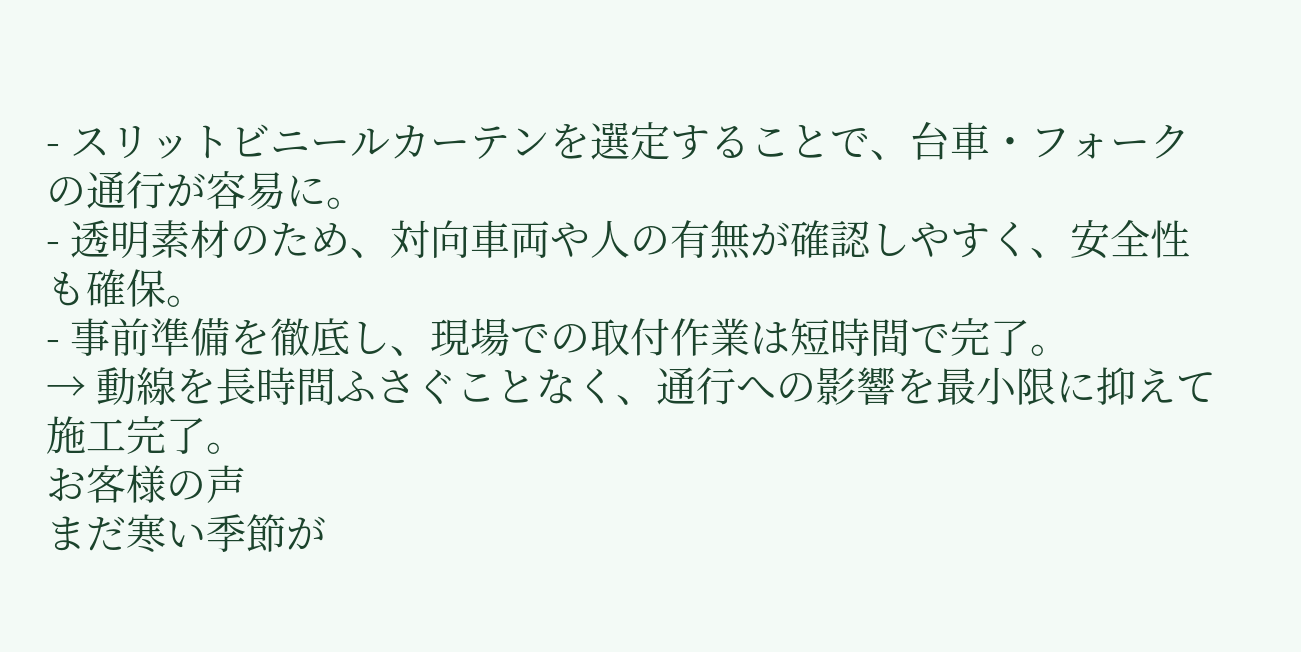- スリットビニールカーテンを選定することで、台車・フォークの通行が容易に。
- 透明素材のため、対向車両や人の有無が確認しやすく、安全性も確保。
- 事前準備を徹底し、現場での取付作業は短時間で完了。
→ 動線を長時間ふさぐことなく、通行への影響を最小限に抑えて施工完了。
お客様の声
まだ寒い季節が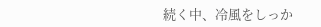続く中、冷風をしっか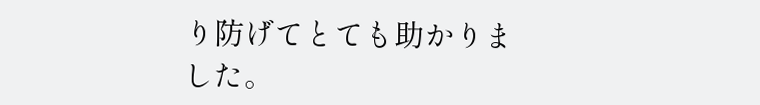り防げてとても助かりました。